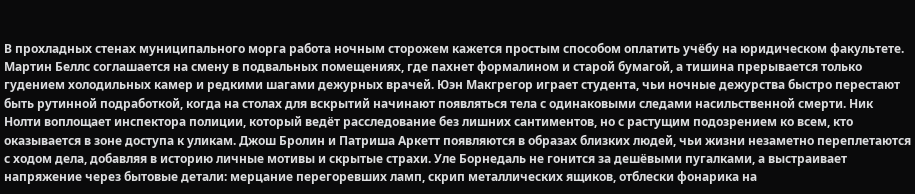В прохладных стенах муниципального морга работа ночным сторожем кажется простым способом оплатить учёбу на юридическом факультете. Мартин Беллс соглашается на смену в подвальных помещениях, где пахнет формалином и старой бумагой, а тишина прерывается только гудением холодильных камер и редкими шагами дежурных врачей. Юэн Макгрегор играет студента, чьи ночные дежурства быстро перестают быть рутинной подработкой, когда на столах для вскрытий начинают появляться тела с одинаковыми следами насильственной смерти. Ник Нолти воплощает инспектора полиции, который ведёт расследование без лишних сантиментов, но с растущим подозрением ко всем, кто оказывается в зоне доступа к уликам. Джош Бролин и Патриша Аркетт появляются в образах близких людей, чьи жизни незаметно переплетаются с ходом дела, добавляя в историю личные мотивы и скрытые страхи. Уле Борнедаль не гонится за дешёвыми пугалками, а выстраивает напряжение через бытовые детали: мерцание перегоревших ламп, скрип металлических ящиков, отблески фонарика на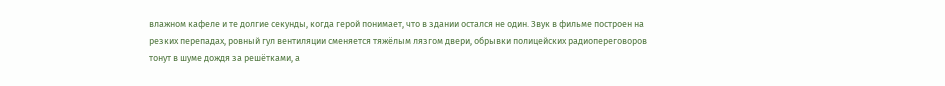влажном кафеле и те долгие секунды, когда герой понимает, что в здании остался не один. Звук в фильме построен на резких перепадах, ровный гул вентиляции сменяется тяжёлым лязгом двери, обрывки полицейских радиопереговоров тонут в шуме дождя за решётками, а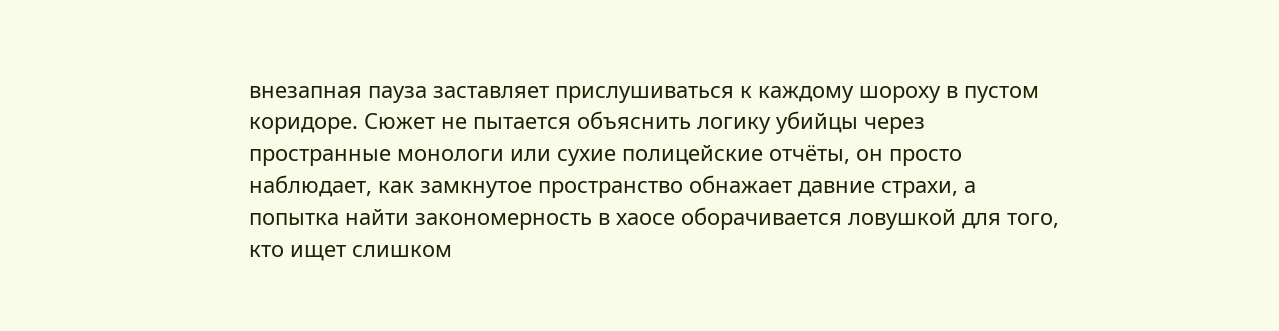внезапная пауза заставляет прислушиваться к каждому шороху в пустом коридоре. Сюжет не пытается объяснить логику убийцы через пространные монологи или сухие полицейские отчёты, он просто наблюдает, как замкнутое пространство обнажает давние страхи, а попытка найти закономерность в хаосе оборачивается ловушкой для того, кто ищет слишком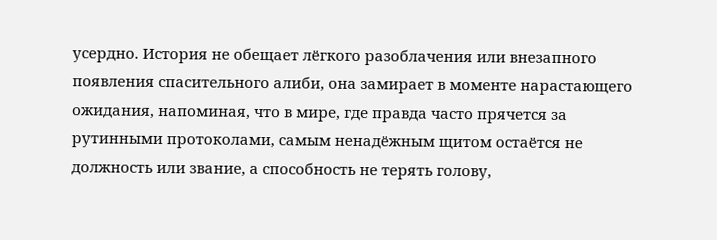усердно. История не обещает лёгкого разоблачения или внезапного появления спасительного алиби, она замирает в моменте нарастающего ожидания, напоминая, что в мире, где правда часто прячется за рутинными протоколами, самым ненадёжным щитом остаётся не должность или звание, а способность не терять голову,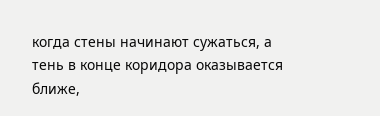когда стены начинают сужаться, а тень в конце коридора оказывается ближе,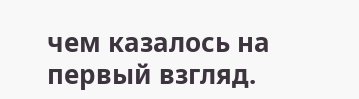чем казалось на первый взгляд.